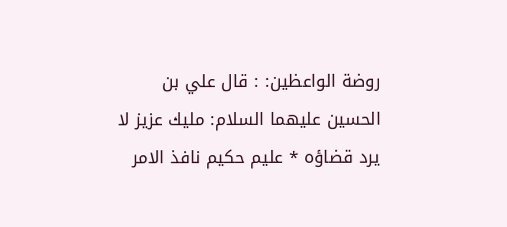روضة الواعظين: : قال علي بن الحسين عليهما السلام: مليك عزيز لا يرد قضاؤه * عليم حكيم نافذ الامر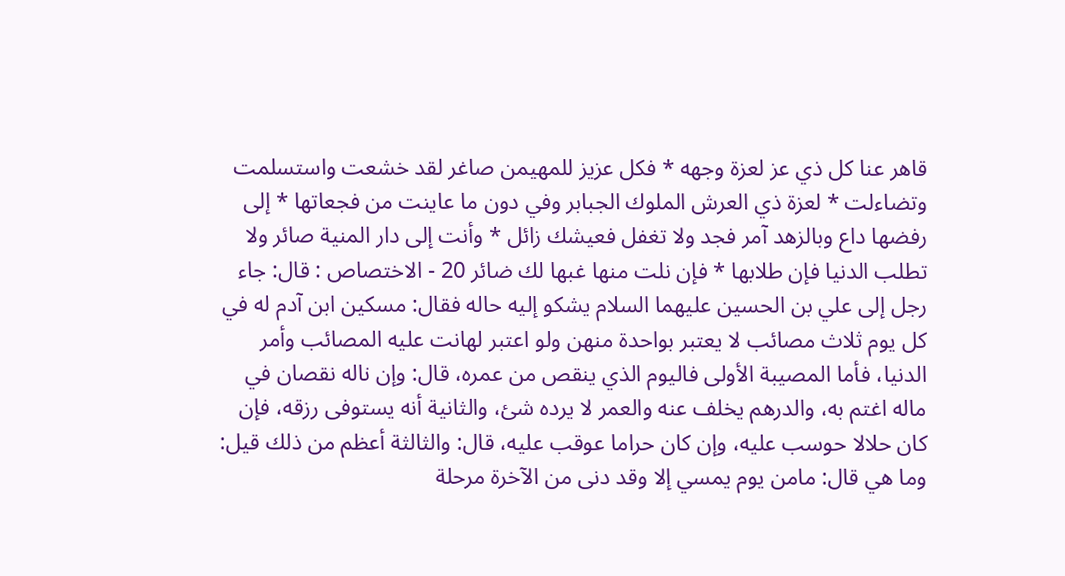قاهر عنا كل ذي عز لعزة وجهه * فكل عزيز للمهيمن صاغر لقد خشعت واستسلمت وتضاءلت * لعزة ذي العرش الملوك الجبابر وفي دون ما عاينت من فجعاتها * إلى رفضها داع وبالزهد آمر فجد ولا تغفل فعيشك زائل * وأنت إلى دار المنية صائر ولا تطلب الدنيا فإن طلابها * فإن نلت منها غبها لك ضائر 20 - الاختصاص : قال: جاء رجل إلى علي بن الحسين عليهما السلام يشكو إليه حاله فقال: مسكين ابن آدم له في كل يوم ثلاث مصائب لا يعتبر بواحدة منهن ولو اعتبر لهانت عليه المصائب وأمر الدنيا، فأما المصيبة الأولى فاليوم الذي ينقص من عمره، قال: وإن ناله نقصان في ماله اغتم به، والدرهم يخلف عنه والعمر لا يرده شئ، والثانية أنه يستوفى رزقه، فإن كان حلالا حوسب عليه، وإن كان حراما عوقب عليه، قال: والثالثة أعظم من ذلك قيل: وما هي قال: مامن يوم يمسي إلا وقد دنى من الآخرة مرحلة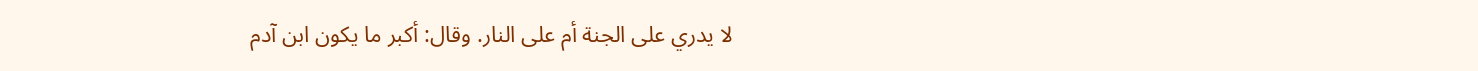لا يدري على الجنة أم على النار. وقال: أكبر ما يكون ابن آدم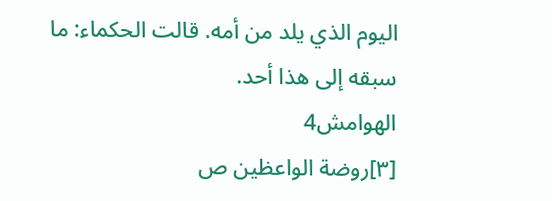اليوم الذي يلد من أمه. قالت الحكماء: ما سبقه إلى هذا أحد.
الهوامش4
[٣]روضة الواعظين ص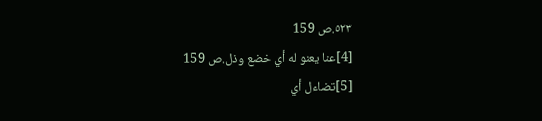٥٢٣.ص 159
[4]عنا يعنو له أي خضع وذل.ص 159
[5]تضاءل أي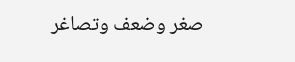صغر وضعف وتصاغر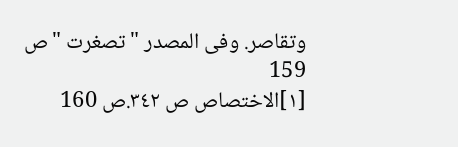وتقاصر. وفى المصدر " تصغرت "ص 159
[١]الاختصاص ص ٣٤٢.ص 160